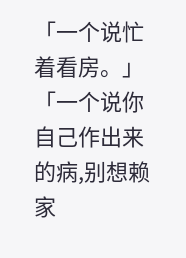「一个说忙着看房。」
「一个说你自己作出来的病,别想赖家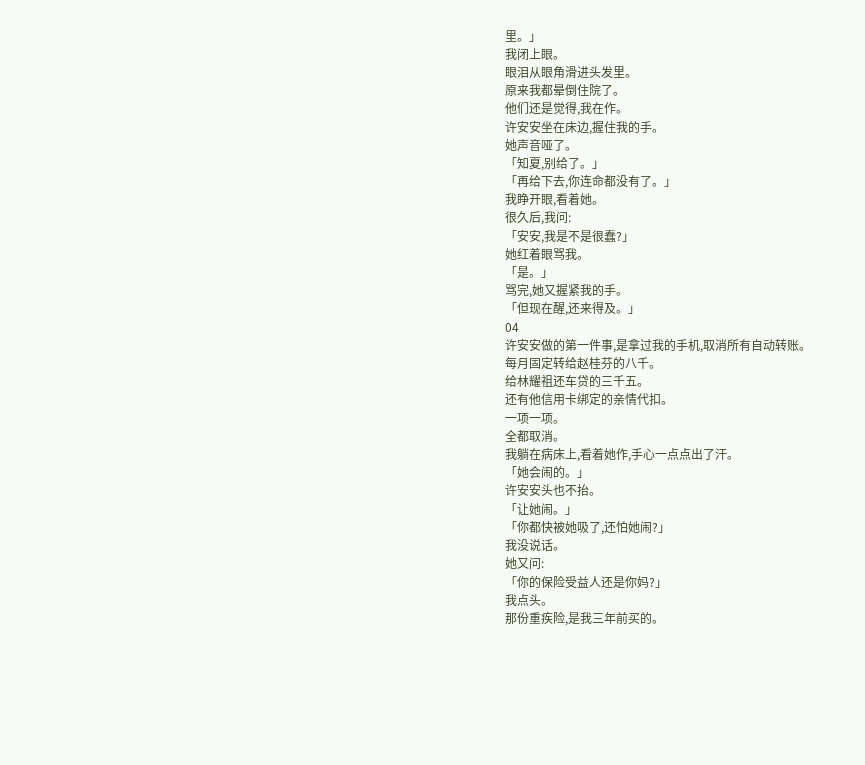里。」
我闭上眼。
眼泪从眼角滑进头发里。
原来我都晕倒住院了。
他们还是觉得,我在作。
许安安坐在床边,握住我的手。
她声音哑了。
「知夏,别给了。」
「再给下去,你连命都没有了。」
我睁开眼,看着她。
很久后,我问:
「安安,我是不是很蠢?」
她红着眼骂我。
「是。」
骂完,她又握紧我的手。
「但现在醒,还来得及。」
04
许安安做的第一件事,是拿过我的手机,取消所有自动转账。
每月固定转给赵桂芬的八千。
给林耀祖还车贷的三千五。
还有他信用卡绑定的亲情代扣。
一项一项。
全都取消。
我躺在病床上,看着她作,手心一点点出了汗。
「她会闹的。」
许安安头也不抬。
「让她闹。」
「你都快被她吸了,还怕她闹?」
我没说话。
她又问:
「你的保险受益人还是你妈?」
我点头。
那份重疾险,是我三年前买的。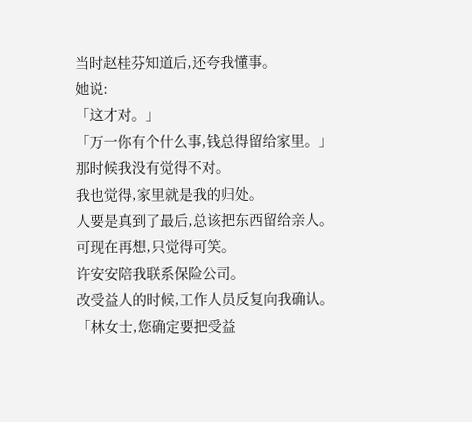当时赵桂芬知道后,还夸我懂事。
她说:
「这才对。」
「万一你有个什么事,钱总得留给家里。」
那时候我没有觉得不对。
我也觉得,家里就是我的归处。
人要是真到了最后,总该把东西留给亲人。
可现在再想,只觉得可笑。
许安安陪我联系保险公司。
改受益人的时候,工作人员反复向我确认。
「林女士,您确定要把受益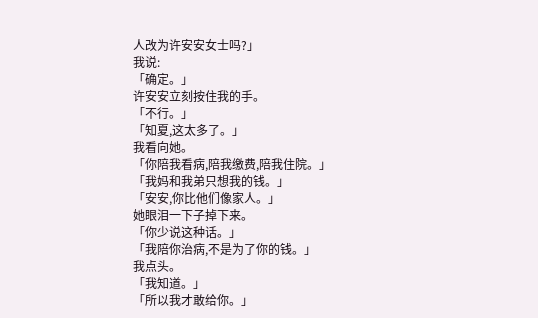人改为许安安女士吗?」
我说:
「确定。」
许安安立刻按住我的手。
「不行。」
「知夏,这太多了。」
我看向她。
「你陪我看病,陪我缴费,陪我住院。」
「我妈和我弟只想我的钱。」
「安安,你比他们像家人。」
她眼泪一下子掉下来。
「你少说这种话。」
「我陪你治病,不是为了你的钱。」
我点头。
「我知道。」
「所以我才敢给你。」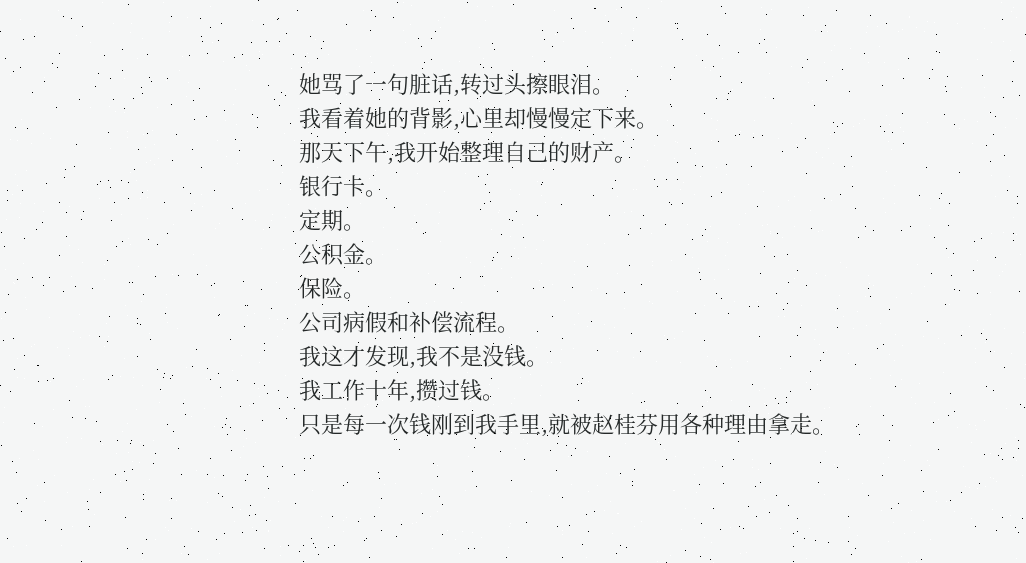她骂了一句脏话,转过头擦眼泪。
我看着她的背影,心里却慢慢定下来。
那天下午,我开始整理自己的财产。
银行卡。
定期。
公积金。
保险。
公司病假和补偿流程。
我这才发现,我不是没钱。
我工作十年,攒过钱。
只是每一次钱刚到我手里,就被赵桂芬用各种理由拿走。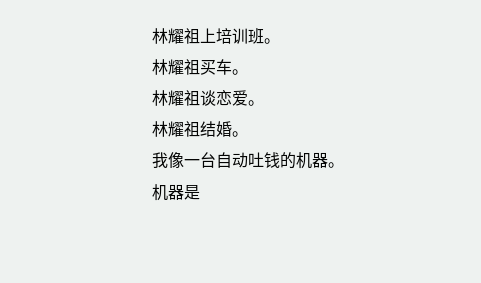林耀祖上培训班。
林耀祖买车。
林耀祖谈恋爱。
林耀祖结婚。
我像一台自动吐钱的机器。
机器是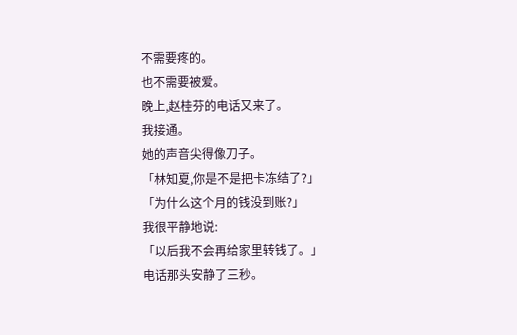不需要疼的。
也不需要被爱。
晚上,赵桂芬的电话又来了。
我接通。
她的声音尖得像刀子。
「林知夏,你是不是把卡冻结了?」
「为什么这个月的钱没到账?」
我很平静地说:
「以后我不会再给家里转钱了。」
电话那头安静了三秒。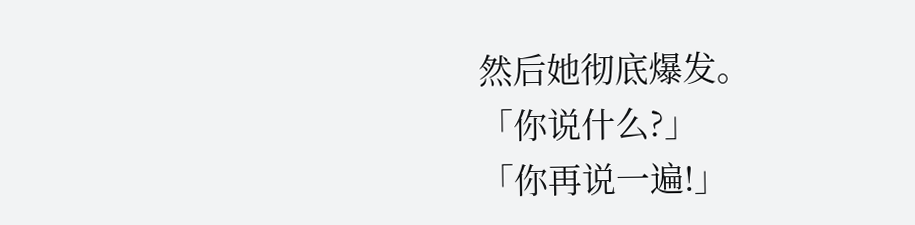然后她彻底爆发。
「你说什么?」
「你再说一遍!」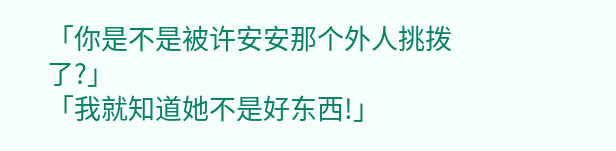「你是不是被许安安那个外人挑拨了?」
「我就知道她不是好东西!」